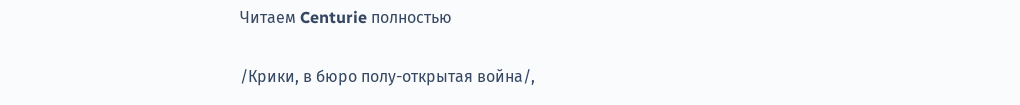Читаем Centurie полностью

/Крики, в бюро полу-открытая война/,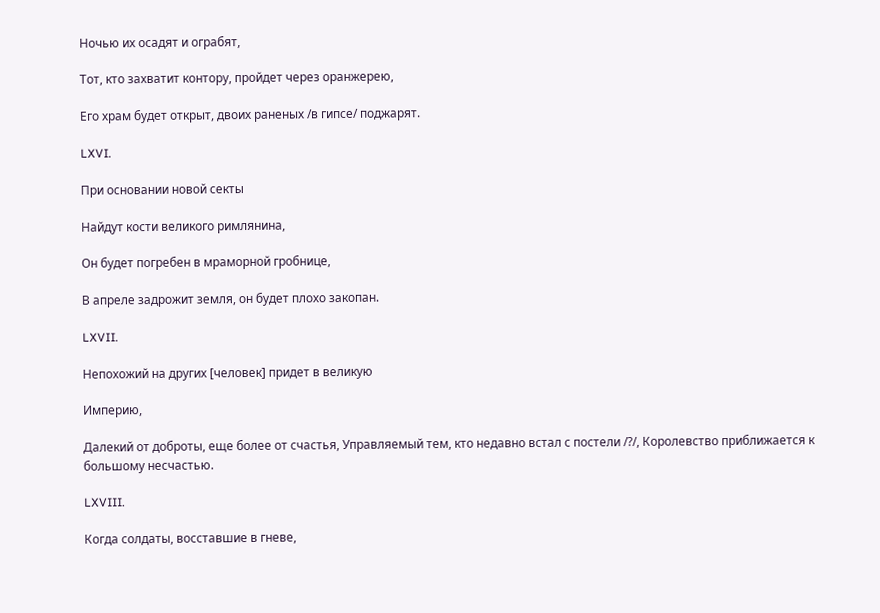Ночью их осадят и ограбят,

Тот, кто захватит контору, пройдет через оранжерею,

Его храм будет открыт, двоих раненых /в гипсе/ поджарят.

LXVI.

При основании новой секты

Найдут кости великого римлянина,

Он будет погребен в мраморной гробнице,

В апреле задрожит земля, он будет плохо закопан.

LXVII.

Непохожий на других [человек] придет в великую

Империю,

Далекий от доброты, еще более от счастья, Управляемый тем, кто недавно встал с постели /?/, Королевство приближается к большому несчастью.

LXVIII.

Когда солдаты, восставшие в гневе,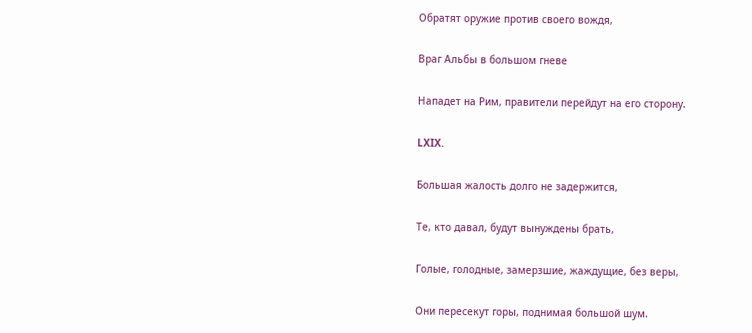Обратят оружие против своего вождя,

Враг Альбы в большом гневе

Нападет на Рим, правители перейдут на его сторону.

LXIX.

Большая жалость долго не задержится,

Те, кто давал, будут вынуждены брать,

Голые, голодные, замерзшие, жаждущие, без веры,

Они пересекут горы, поднимая большой шум.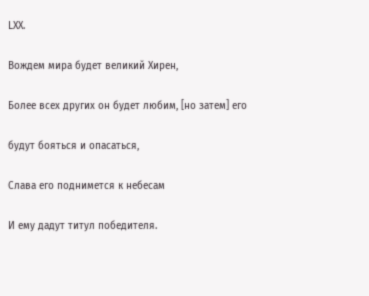LXX.

Вождем мира будет великий Хирен,

Более всех других он будет любим, [но затем] его

будут бояться и опасаться,

Слава его поднимется к небесам

И ему дадут титул победителя.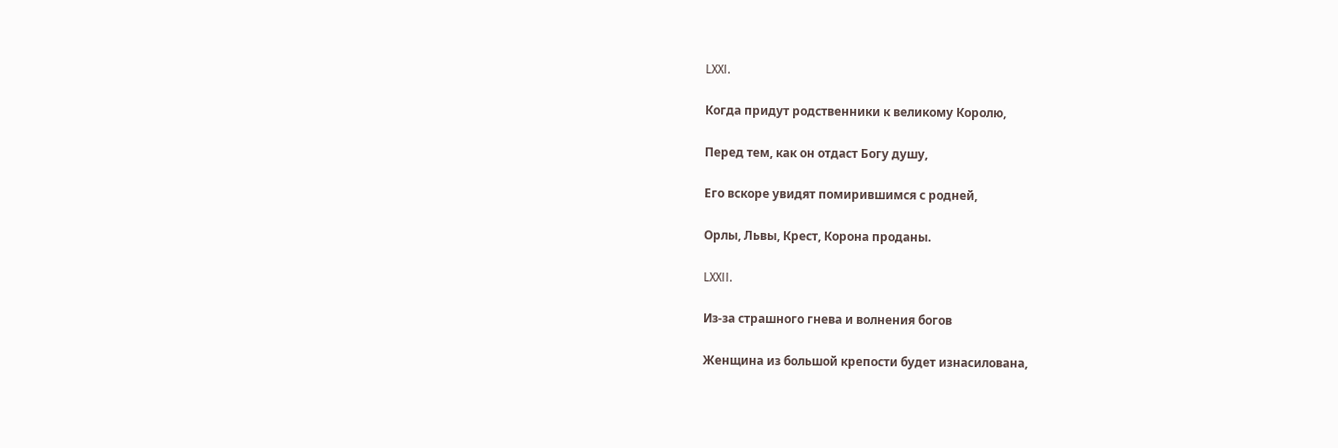LXXI.

Когда придут родственники к великому Королю,

Перед тем, как он отдаст Богу душу,

Его вскоре увидят помирившимся с родней,

Орлы, Львы, Крест, Корона проданы.

LXXII.

Из-за страшного гнева и волнения богов

Женщина из большой крепости будет изнасилована,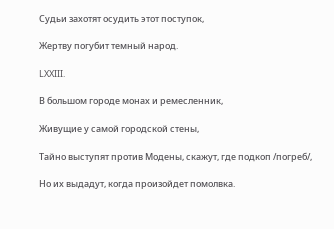Судьи захотят осудить этот поступок,

Жертву погубит темный народ.

LXXIII.

В большом городе монах и ремесленник,

Живущие у самой городской стены,

Тайно выступят против Модены, скажут, где подкоп /погреб/,

Но их выдадут, когда произойдет помолвка.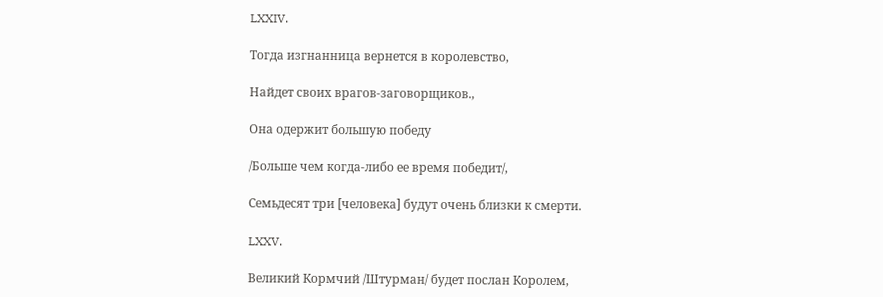LXXIV.

Тогда изгнанница вернется в королевство,

Найдет своих врагов-заговорщиков.,

Она одержит большую победу

/Больше чем когда-либо ее время победит/,

Семьдесят три [человека] будут очень близки к смерти.

LXXV.

Великий Кормчий /Штурман/ будет послан Королем,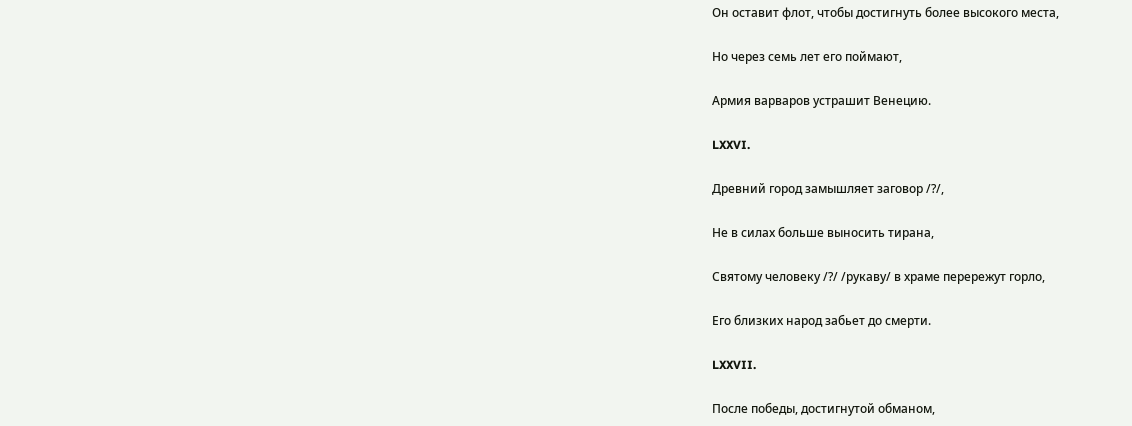Он оставит флот, чтобы достигнуть более высокого места,

Но через семь лет его поймают,

Армия варваров устрашит Венецию.

LXXVI.

Древний город замышляет заговор /?/,

Не в силах больше выносить тирана,

Святому человеку /?/ /рукаву/ в храме перережут горло,

Его близких народ забьет до смерти.

LXXVII.

После победы, достигнутой обманом,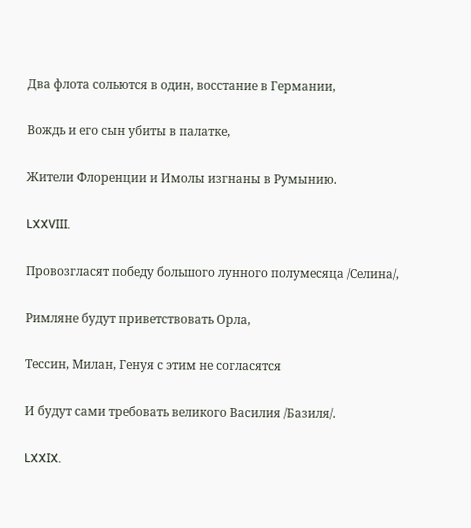Два флота сольются в один, восстание в Германии,

Вождь и его сын убиты в палатке,

Жители Флоренции и Имолы изгнаны в Румынию.

LXXVIII.

Провозгласят победу большого лунного полумесяца /Селина/,

Римляне будут приветствовать Орла,

Тессин, Милан, Генуя с этим не согласятся

И будут сами требовать великого Василия /Базиля/.

LXXIX.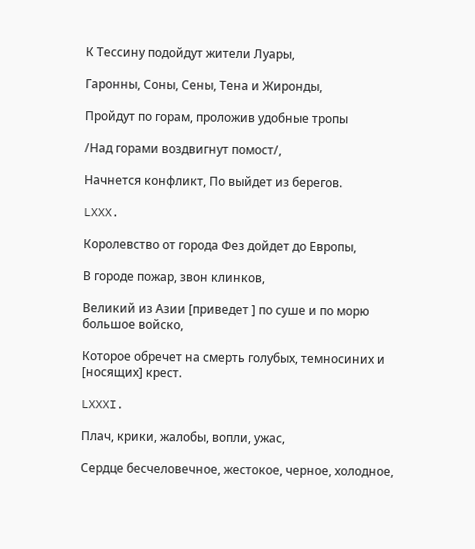К Тессину подойдут жители Луары,

Гаронны, Соны, Сены, Тена и Жиронды,

Пройдут по горам, проложив удобные тропы

/Над горами воздвигнут помост/,

Начнется конфликт, По выйдет из берегов.

LXXX.

Королевство от города Фез дойдет до Европы,

В городе пожар, звон клинков,

Великий из Азии [приведет ] по суше и по морю большое войско,

Которое обречет на смерть голубых, темносиних и [носящих] крест.

LXXXI.

Плач, крики, жалобы, вопли, ужас,

Сердце бесчеловечное, жестокое, черное, холодное,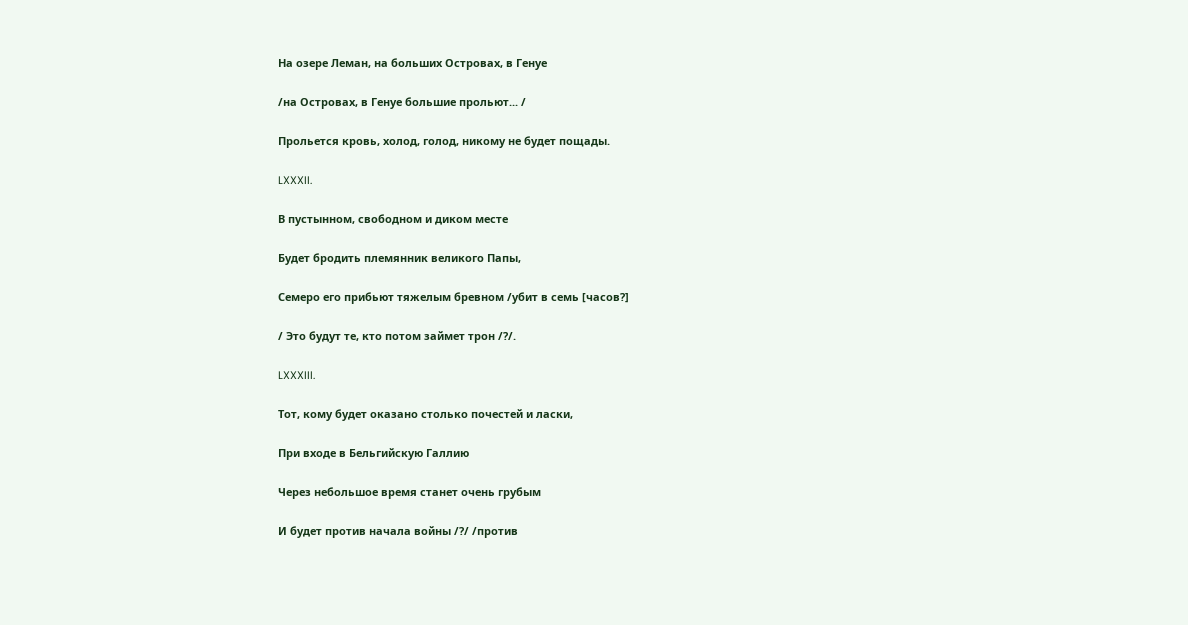На озере Леман, на больших Островах, в Генуе

/на Островах, в Генуе большие прольют... /

Прольется кровь, холод, голод, никому не будет пощады.

LXXXII.

В пустынном, свободном и диком месте

Будет бродить племянник великого Папы,

Семеро его прибьют тяжелым бревном /убит в семь [часов?]

/ Это будут те, кто потом займет трон /?/.

LXXXIII.

Тот, кому будет оказано столько почестей и ласки,

При входе в Бельгийскую Галлию

Через небольшое время станет очень грубым

И будет против начала войны /?/ /против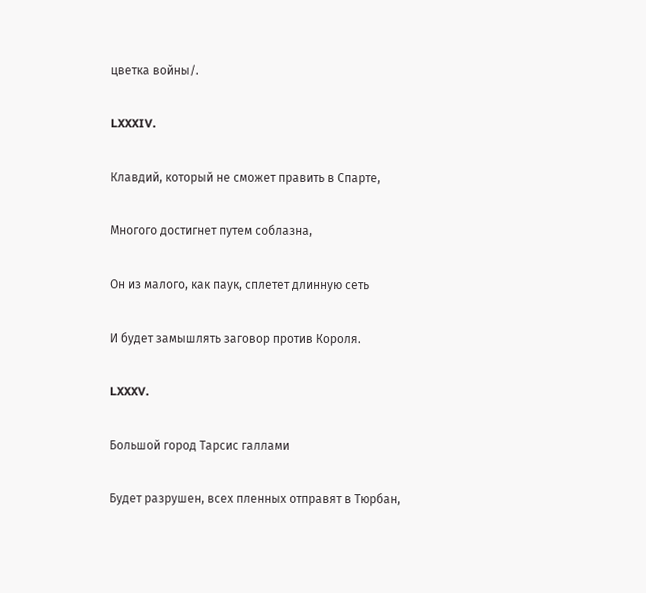цветка войны/.

LXXXIV.

Клавдий, который не сможет править в Спарте,

Многого достигнет путем соблазна,

Он из малого, как паук, сплетет длинную сеть

И будет замышлять заговор против Короля.

LXXXV.

Большой город Тарсис галлами

Будет разрушен, всех пленных отправят в Тюрбан,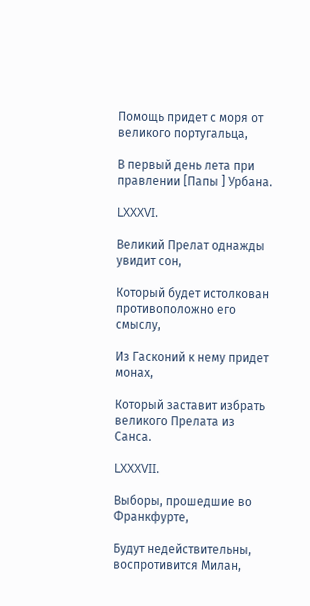Помощь придет с моря от великого португальца,

В первый день лета при правлении [Папы ] Урбана.

LXXXVI.

Великий Прелат однажды увидит сон,

Который будет истолкован противоположно его смыслу,

Из Гасконий к нему придет монах,

Который заставит избрать великого Прелата из Санса.

LXXXVII.

Выборы, прошедшие во Франкфурте,

Будут недействительны, воспротивится Милан,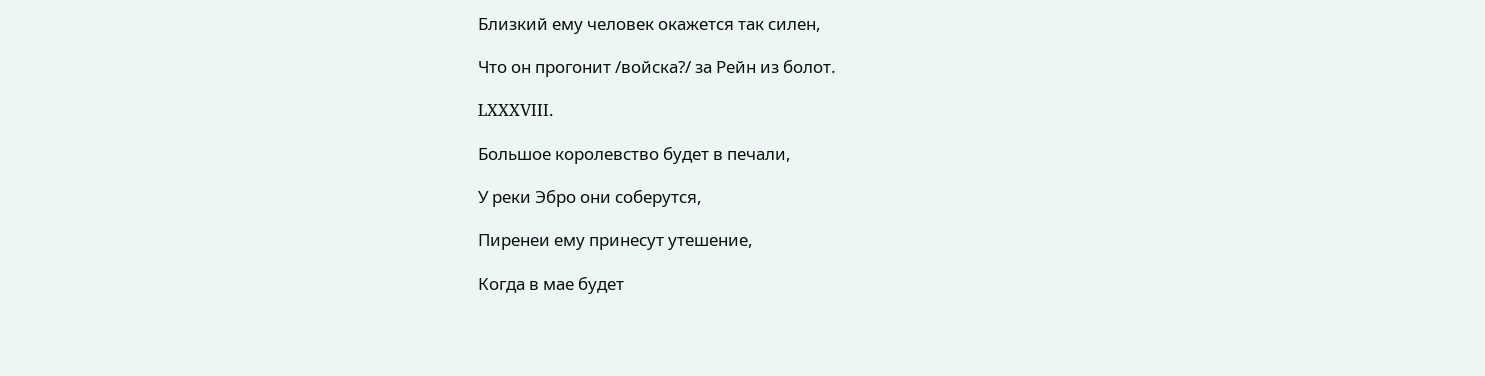Близкий ему человек окажется так силен,

Что он прогонит /войска?/ за Рейн из болот.

LXXXVIII.

Большое королевство будет в печали,

У реки Эбро они соберутся,

Пиренеи ему принесут утешение,

Когда в мае будет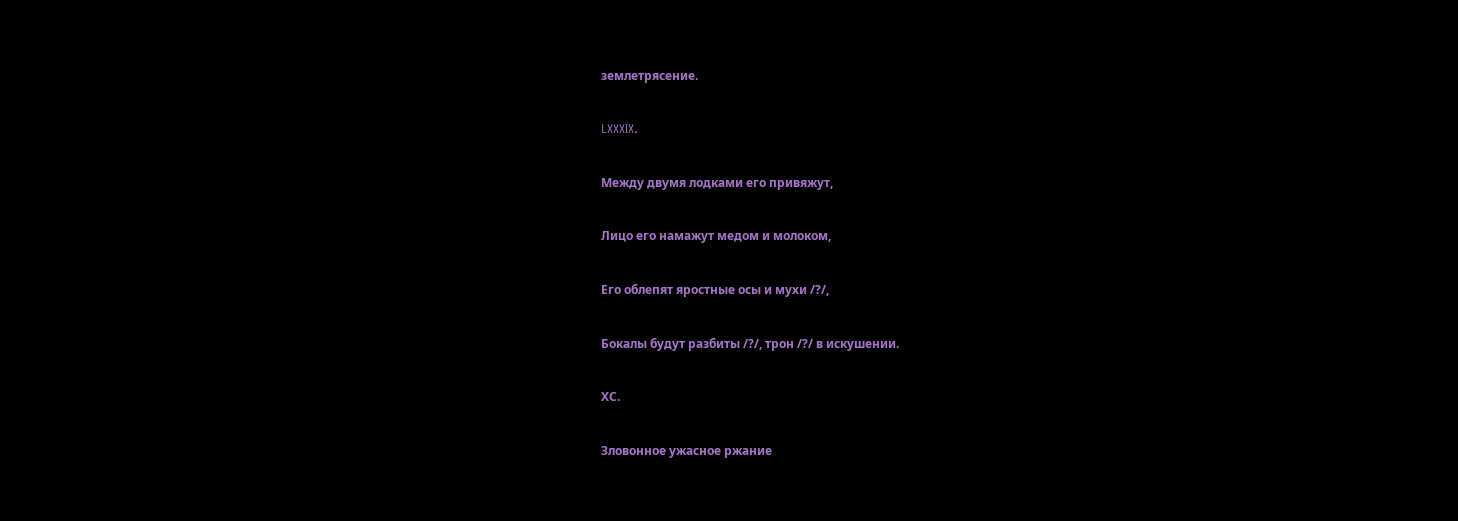землетрясение.

LXXXIX.

Между двумя лодками его привяжут,

Лицо его намажут медом и молоком,

Его облепят яростные осы и мухи /?/,

Бокалы будут разбиты /?/, трон /?/ в искушении.

ХС.

Зловонное ужасное ржание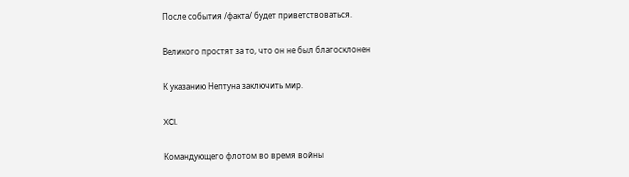После события /факта/ будет приветствоваться.

Великого простят за то, что он не был благосклонен

К указанию Нептуна заключить мир.

XCI.

Командующего флотом во время войны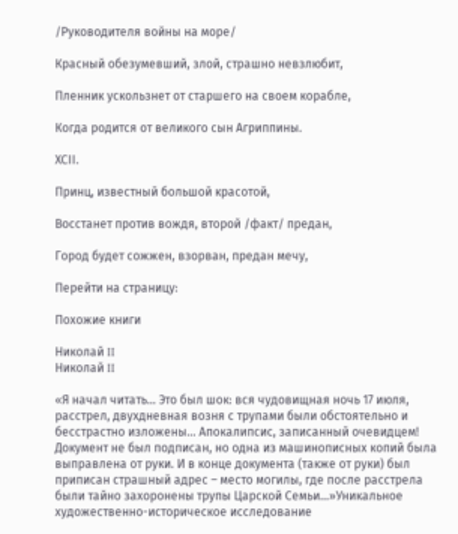/Руководителя войны на море/

Красный обезумевший, злой, страшно невзлюбит,

Пленник ускользнет от старшего на своем корабле,

Когда родится от великого сын Агриппины.

ХСII.

Принц, известный большой красотой,

Восстанет против вождя, второй /факт/ предан,

Город будет сожжен, взорван, предан мечу,

Перейти на страницу:

Похожие книги

Николай II
Николай II

«Я начал читать… Это был шок: вся чудовищная ночь 17 июля, расстрел, двухдневная возня с трупами были обстоятельно и бесстрастно изложены… Апокалипсис, записанный очевидцем! Документ не был подписан, но одна из машинописных копий была выправлена от руки. И в конце документа (также от руки) был приписан страшный адрес – место могилы, где после расстрела были тайно захоронены трупы Царской Семьи…»Уникальное художественно-историческое исследование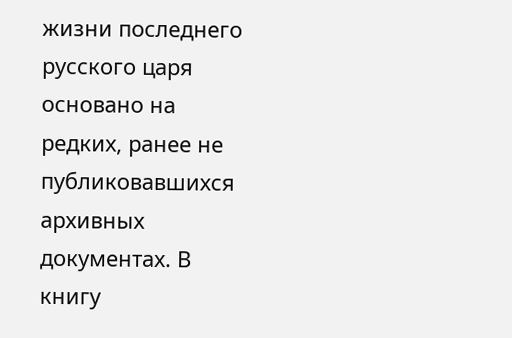жизни последнего русского царя основано на редких, ранее не публиковавшихся архивных документах. В книгу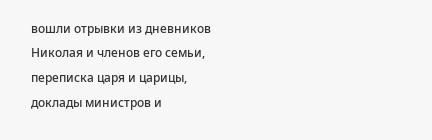вошли отрывки из дневников Николая и членов его семьи, переписка царя и царицы, доклады министров и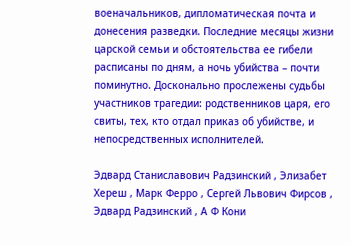военачальников, дипломатическая почта и донесения разведки. Последние месяцы жизни царской семьи и обстоятельства ее гибели расписаны по дням, а ночь убийства – почти поминутно. Досконально прослежены судьбы участников трагедии: родственников царя, его свиты, тех, кто отдал приказ об убийстве, и непосредственных исполнителей.

Эдвард Станиславович Радзинский , Элизабет Хереш , Марк Ферро , Сергей Львович Фирсов , Эдвард Радзинский , А Ф Кони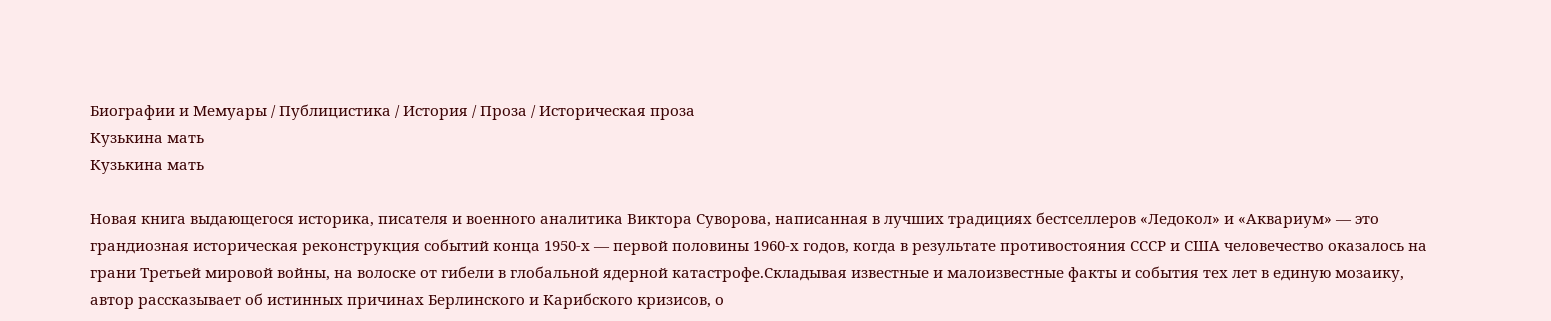Биографии и Мемуары / Публицистика / История / Проза / Историческая проза
Кузькина мать
Кузькина мать

Новая книга выдающегося историка, писателя и военного аналитика Виктора Суворова, написанная в лучших традициях бестселлеров «Ледокол» и «Аквариум» — это грандиозная историческая реконструкция событий конца 1950-х — первой половины 1960-х годов, когда в результате противостояния СССР и США человечество оказалось на грани Третьей мировой войны, на волоске от гибели в глобальной ядерной катастрофе.Складывая известные и малоизвестные факты и события тех лет в единую мозаику, автор рассказывает об истинных причинах Берлинского и Карибского кризисов, о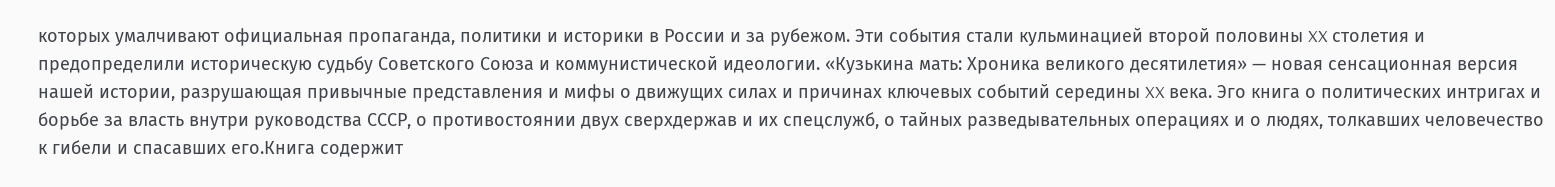которых умалчивают официальная пропаганда, политики и историки в России и за рубежом. Эти события стали кульминацией второй половины XX столетия и предопределили историческую судьбу Советского Союза и коммунистической идеологии. «Кузькина мать: Хроника великого десятилетия» — новая сенсационная версия нашей истории, разрушающая привычные представления и мифы о движущих силах и причинах ключевых событий середины XX века. Эго книга о политических интригах и борьбе за власть внутри руководства СССР, о противостоянии двух сверхдержав и их спецслужб, о тайных разведывательных операциях и о людях, толкавших человечество к гибели и спасавших его.Книга содержит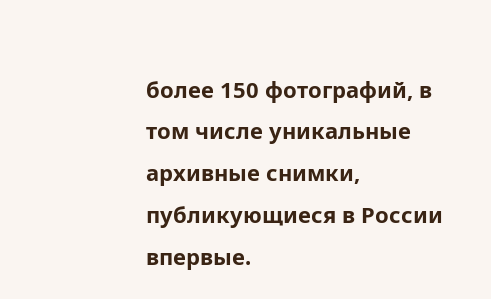более 150 фотографий, в том числе уникальные архивные снимки, публикующиеся в России впервые.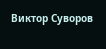Виктор Суворов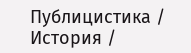Публицистика / История /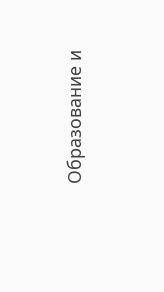Образование и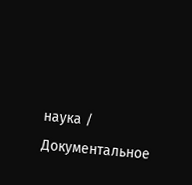наука / Документальное